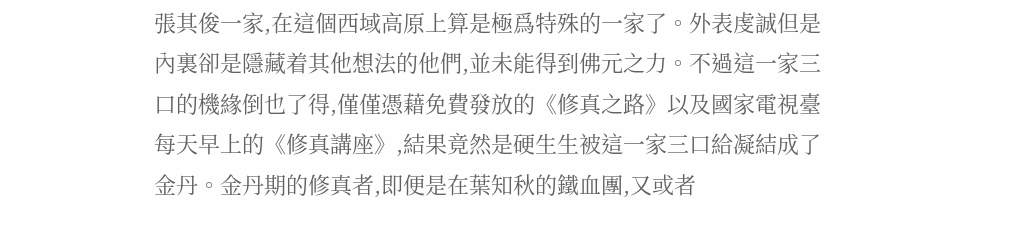張其俊一家,在這個西域高原上算是極爲特殊的一家了。外表虔誠但是內裏卻是隱藏着其他想法的他們,並未能得到佛元之力。不過這一家三口的機緣倒也了得,僅僅憑藉免費發放的《修真之路》以及國家電視臺每天早上的《修真講座》,結果竟然是硬生生被這一家三口給凝結成了金丹。金丹期的修真者,即便是在葉知秋的鐵血團,又或者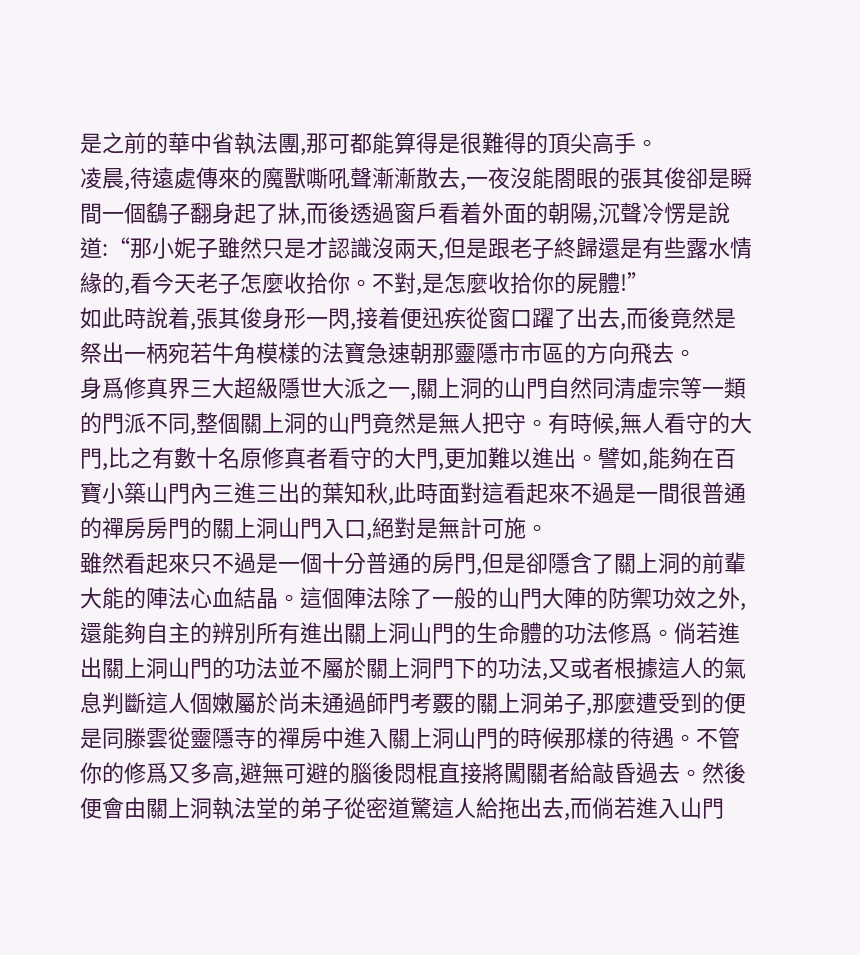是之前的華中省執法團,那可都能算得是很難得的頂尖高手。
凌晨,待遠處傳來的魔獸嘶吼聲漸漸散去,一夜沒能閤眼的張其俊卻是瞬間一個鷂子翻身起了牀,而後透過窗戶看着外面的朝陽,沉聲冷愣是說道:“那小妮子雖然只是才認識沒兩天,但是跟老子終歸還是有些露水情緣的,看今天老子怎麼收拾你。不對,是怎麼收拾你的屍體!”
如此時說着,張其俊身形一閃,接着便迅疾從窗口躍了出去,而後竟然是祭出一柄宛若牛角模樣的法寶急速朝那靈隱市市區的方向飛去。
身爲修真界三大超級隱世大派之一,關上洞的山門自然同清虛宗等一類的門派不同,整個關上洞的山門竟然是無人把守。有時候,無人看守的大門,比之有數十名原修真者看守的大門,更加難以進出。譬如,能夠在百寶小築山門內三進三出的葉知秋,此時面對這看起來不過是一間很普通的禪房房門的關上洞山門入口,絕對是無計可施。
雖然看起來只不過是一個十分普通的房門,但是卻隱含了關上洞的前輩大能的陣法心血結晶。這個陣法除了一般的山門大陣的防禦功效之外,還能夠自主的辨別所有進出關上洞山門的生命體的功法修爲。倘若進出關上洞山門的功法並不屬於關上洞門下的功法,又或者根據這人的氣息判斷這人個嫩屬於尚未通過師門考覈的關上洞弟子,那麼遭受到的便是同滕雲從靈隱寺的禪房中進入關上洞山門的時候那樣的待遇。不管你的修爲又多高,避無可避的腦後悶棍直接將闖關者給敲昏過去。然後便會由關上洞執法堂的弟子從密道驚這人給拖出去,而倘若進入山門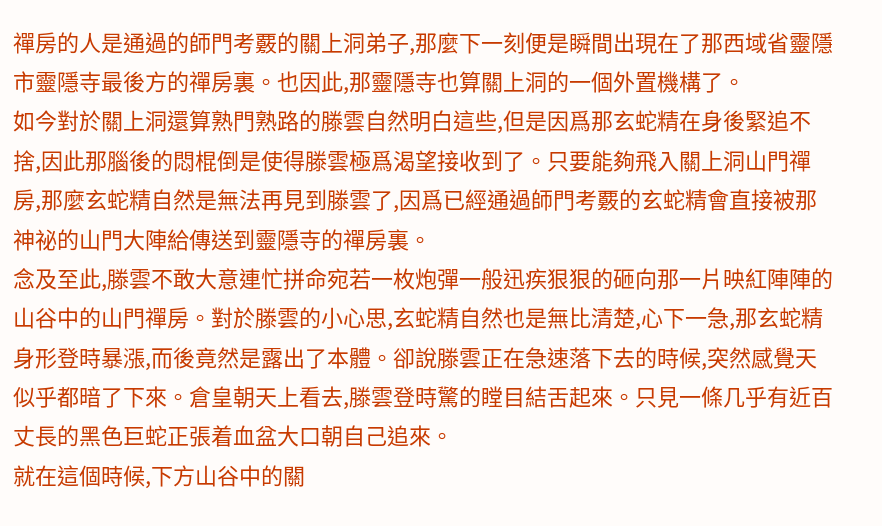禪房的人是通過的師門考覈的關上洞弟子,那麼下一刻便是瞬間出現在了那西域省靈隱市靈隱寺最後方的禪房裏。也因此,那靈隱寺也算關上洞的一個外置機構了。
如今對於關上洞還算熟門熟路的滕雲自然明白這些,但是因爲那玄蛇精在身後緊追不捨,因此那腦後的悶棍倒是使得滕雲極爲渴望接收到了。只要能夠飛入關上洞山門禪房,那麼玄蛇精自然是無法再見到滕雲了,因爲已經通過師門考覈的玄蛇精會直接被那神祕的山門大陣給傳送到靈隱寺的禪房裏。
念及至此,滕雲不敢大意連忙拼命宛若一枚炮彈一般迅疾狠狠的砸向那一片映紅陣陣的山谷中的山門禪房。對於滕雲的小心思,玄蛇精自然也是無比清楚,心下一急,那玄蛇精身形登時暴漲,而後竟然是露出了本體。卻說滕雲正在急速落下去的時候,突然感覺天似乎都暗了下來。倉皇朝天上看去,滕雲登時驚的瞠目結舌起來。只見一條几乎有近百丈長的黑色巨蛇正張着血盆大口朝自己追來。
就在這個時候,下方山谷中的關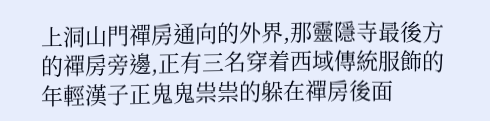上洞山門禪房通向的外界,那靈隱寺最後方的禪房旁邊,正有三名穿着西域傳統服飾的年輕漢子正鬼鬼祟祟的躲在禪房後面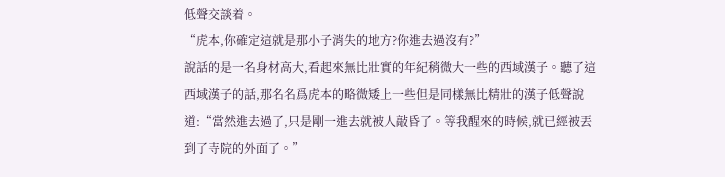低聲交談着。
“虎本,你確定這就是那小子消失的地方?你進去過沒有?”
說話的是一名身材高大,看起來無比壯實的年紀稍微大一些的西域漢子。聽了這西域漢子的話,那名名爲虎本的略微矮上一些但是同樣無比精壯的漢子低聲說道:“當然進去過了,只是剛一進去就被人敲昏了。等我醒來的時候,就已經被丟到了寺院的外面了。”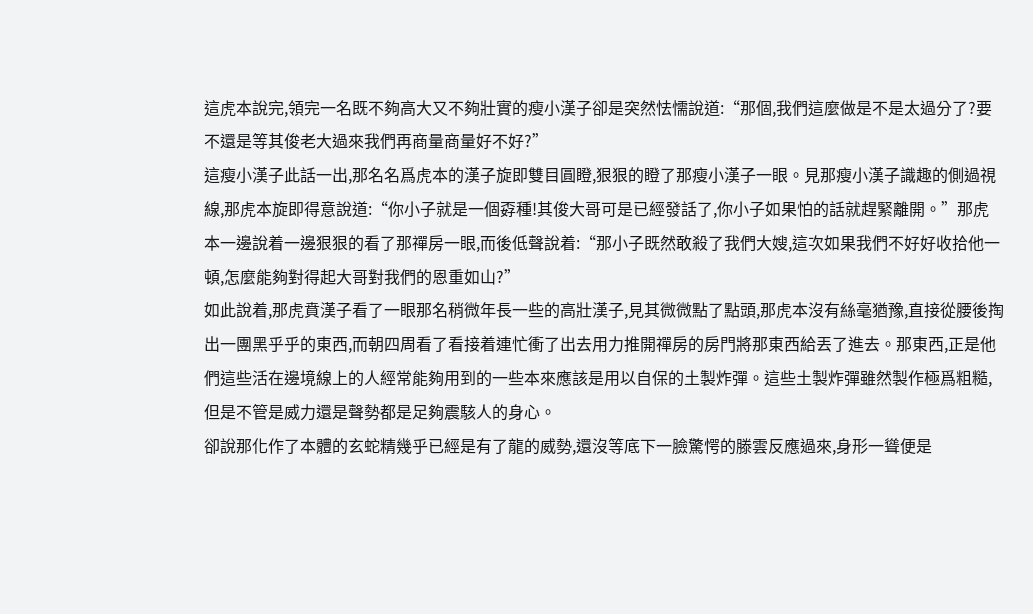這虎本說完,領完一名既不夠高大又不夠壯實的瘦小漢子卻是突然怯懦說道:“那個,我們這麼做是不是太過分了?要不還是等其俊老大過來我們再商量商量好不好?”
這瘦小漢子此話一出,那名名爲虎本的漢子旋即雙目圓瞪,狠狠的瞪了那瘦小漢子一眼。見那瘦小漢子識趣的側過視線,那虎本旋即得意說道:“你小子就是一個孬種!其俊大哥可是已經發話了,你小子如果怕的話就趕緊離開。”那虎本一邊說着一邊狠狠的看了那禪房一眼,而後低聲說着:“那小子既然敢殺了我們大嫂,這次如果我們不好好收拾他一頓,怎麼能夠對得起大哥對我們的恩重如山?”
如此說着,那虎賁漢子看了一眼那名稍微年長一些的高壯漢子,見其微微點了點頭,那虎本沒有絲毫猶豫,直接從腰後掏出一團黑乎乎的東西,而朝四周看了看接着連忙衝了出去用力推開禪房的房門將那東西給丟了進去。那東西,正是他們這些活在邊境線上的人經常能夠用到的一些本來應該是用以自保的土製炸彈。這些土製炸彈雖然製作極爲粗糙,但是不管是威力還是聲勢都是足夠震駭人的身心。
卻說那化作了本體的玄蛇精幾乎已經是有了龍的威勢,還沒等底下一臉驚愕的滕雲反應過來,身形一聳便是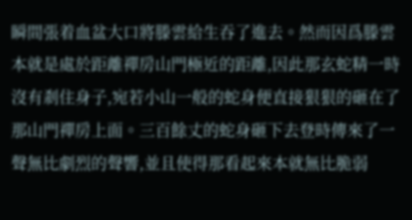瞬間張着血盆大口將滕雲給生吞了進去。然而因爲滕雲本就是處於距離禪房山門極近的距離,因此那玄蛇精一時沒有剎住身子,宛若小山一般的蛇身便直接狠狠的砸在了那山門禪房上面。三百餘丈的蛇身砸下去登時傳來了一聲無比劇烈的聲響,並且使得那看起來本就無比脆弱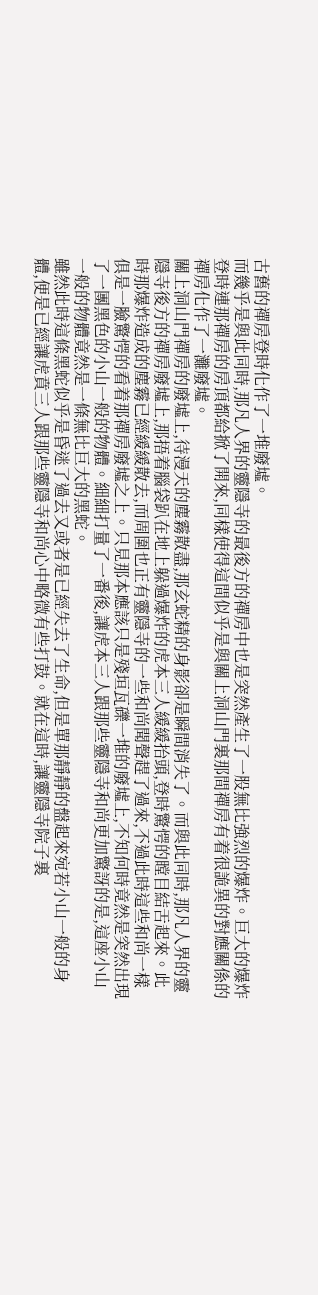古舊的禪房登時化作了一堆廢墟。
而幾乎是與此同時,那凡人界的靈隱寺的最後方的禪房中也是突然產生了一股無比強烈的爆炸。巨大的爆炸登時連那禪房的房頂都給掀了開來,同樣使得這間似乎是與關上洞山門裏那間禪房有着很詭異的對應關係的禪房化作了一灘廢墟。
關上洞山門禪房的廢墟上,待漫天的塵霧散盡,那玄蛇精的身影卻是瞬間消失了。而與此同時,那凡人界的靈隱寺後方的禪房廢墟上,那捂着腦袋趴在地上躲過爆炸的虎本三人緩緩抬頭,登時驚愕的瞠目結舌起來。此時那爆炸造成的塵霧已經緩緩散去,而周圍也正有靈隱寺的一些和尚聞聲趕了過來,不過此時這些和尚一樣俱是一臉驚愕的看着那禪房廢墟之上。只見那本應該只是殘垣瓦礫一堆的廢墟上,不知何時竟然是突然出現了一團黑色的小山一般的物體。細細打量了一番後,讓虎本三人跟那些靈隱寺和尚更加驚訝的是,這座小山一般的物體竟然是一條無比巨大的黑蛇。
雖然此時這條黑蛇似乎是昏迷了過去又或者是已經失去了生命,但是單那靜靜的盤起來宛若小山一般的身體,便是已經讓虎賁三人跟那些靈隱寺和尚心中略微有些打鼓。就在這時,讓靈隱寺院子裏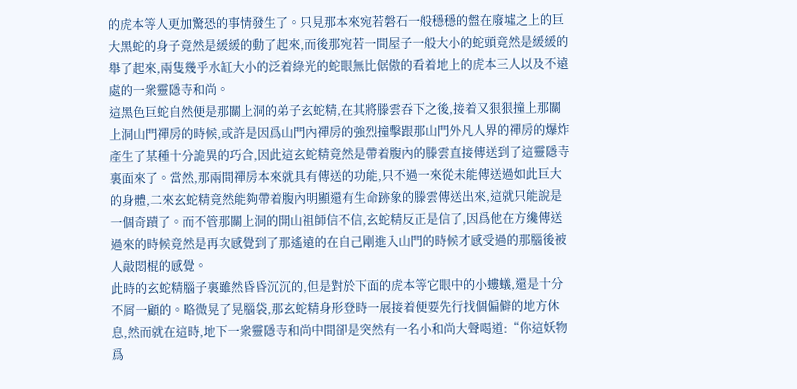的虎本等人更加驚恐的事情發生了。只見那本來宛若磐石一般穩穩的盤在廢墟之上的巨大黑蛇的身子竟然是緩緩的動了起來,而後那宛若一間屋子一般大小的蛇頭竟然是緩緩的舉了起來,兩隻幾乎水缸大小的泛着綠光的蛇眼無比倨傲的看着地上的虎本三人以及不遠處的一衆靈隱寺和尚。
這黑色巨蛇自然便是那關上洞的弟子玄蛇精,在其將滕雲吞下之後,接着又狠狠撞上那關上洞山門禪房的時候,或許是因爲山門內禪房的強烈撞擊跟那山門外凡人界的禪房的爆炸產生了某種十分詭異的巧合,因此這玄蛇精竟然是帶着腹內的滕雲直接傳送到了這靈隱寺裏面來了。當然,那兩間禪房本來就具有傳送的功能,只不過一來從未能傳送過如此巨大的身體,二來玄蛇精竟然能夠帶着腹內明顯還有生命跡象的滕雲傳送出來,這就只能說是一個奇蹟了。而不管那關上洞的開山祖師信不信,玄蛇精反正是信了,因爲他在方纔傳送過來的時候竟然是再次感覺到了那遙遠的在自己剛進入山門的時候才感受過的那腦後被人敲悶棍的感覺。
此時的玄蛇精腦子裏雖然昏昏沉沉的,但是對於下面的虎本等它眼中的小螻蟻,還是十分不屑一顧的。略微晃了晃腦袋,那玄蛇精身形登時一展接着便要先行找個偏僻的地方休息,然而就在這時,地下一衆靈隱寺和尚中間卻是突然有一名小和尚大聲喝道:“你這妖物爲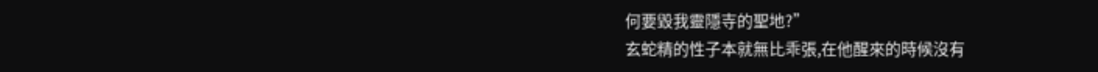何要毀我靈隱寺的聖地?”
玄蛇精的性子本就無比乖張,在他醒來的時候沒有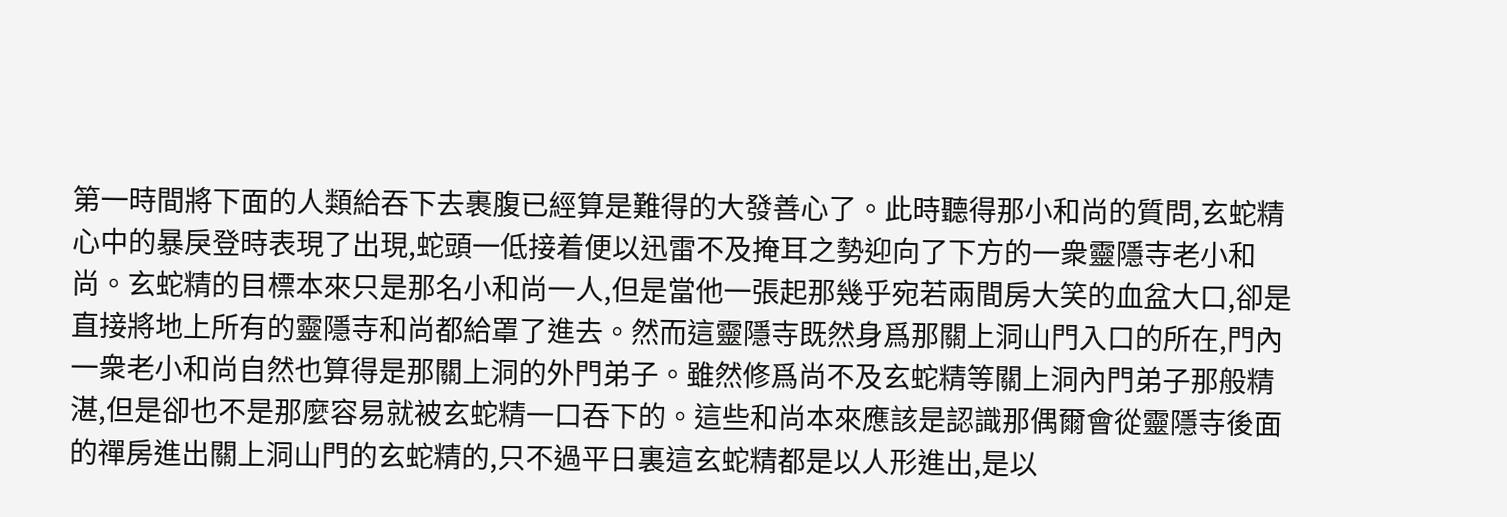第一時間將下面的人類給吞下去裹腹已經算是難得的大發善心了。此時聽得那小和尚的質問,玄蛇精心中的暴戾登時表現了出現,蛇頭一低接着便以迅雷不及掩耳之勢迎向了下方的一衆靈隱寺老小和尚。玄蛇精的目標本來只是那名小和尚一人,但是當他一張起那幾乎宛若兩間房大笑的血盆大口,卻是直接將地上所有的靈隱寺和尚都給罩了進去。然而這靈隱寺既然身爲那關上洞山門入口的所在,門內一衆老小和尚自然也算得是那關上洞的外門弟子。雖然修爲尚不及玄蛇精等關上洞內門弟子那般精湛,但是卻也不是那麼容易就被玄蛇精一口吞下的。這些和尚本來應該是認識那偶爾會從靈隱寺後面的禪房進出關上洞山門的玄蛇精的,只不過平日裏這玄蛇精都是以人形進出,是以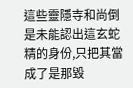這些靈隱寺和尚倒是未能認出這玄蛇精的身份,只把其當成了是那毀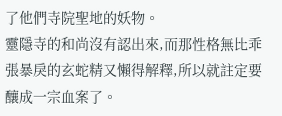了他們寺院聖地的妖物。
靈隱寺的和尚沒有認出來,而那性格無比乖張暴戾的玄蛇精又懶得解釋,所以就註定要釀成一宗血案了。